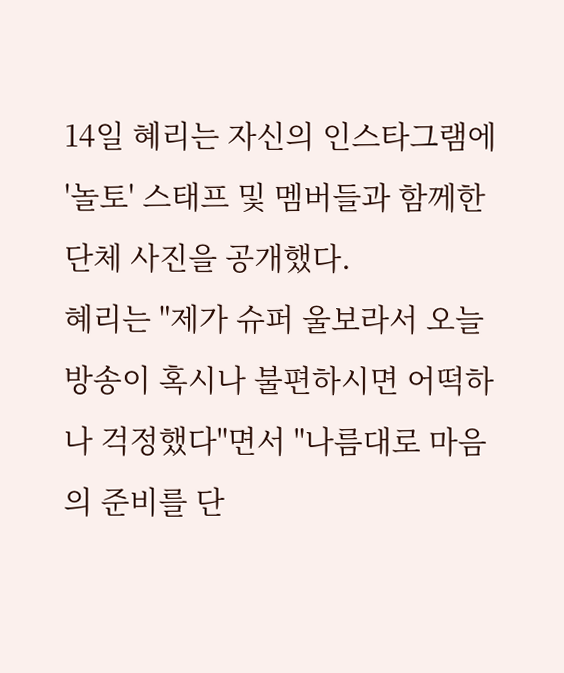14일 혜리는 자신의 인스타그램에 '놀토' 스태프 및 멤버들과 함께한 단체 사진을 공개했다.
혜리는 "제가 슈퍼 울보라서 오늘 방송이 혹시나 불편하시면 어떡하나 걱정했다"면서 "나름대로 마음의 준비를 단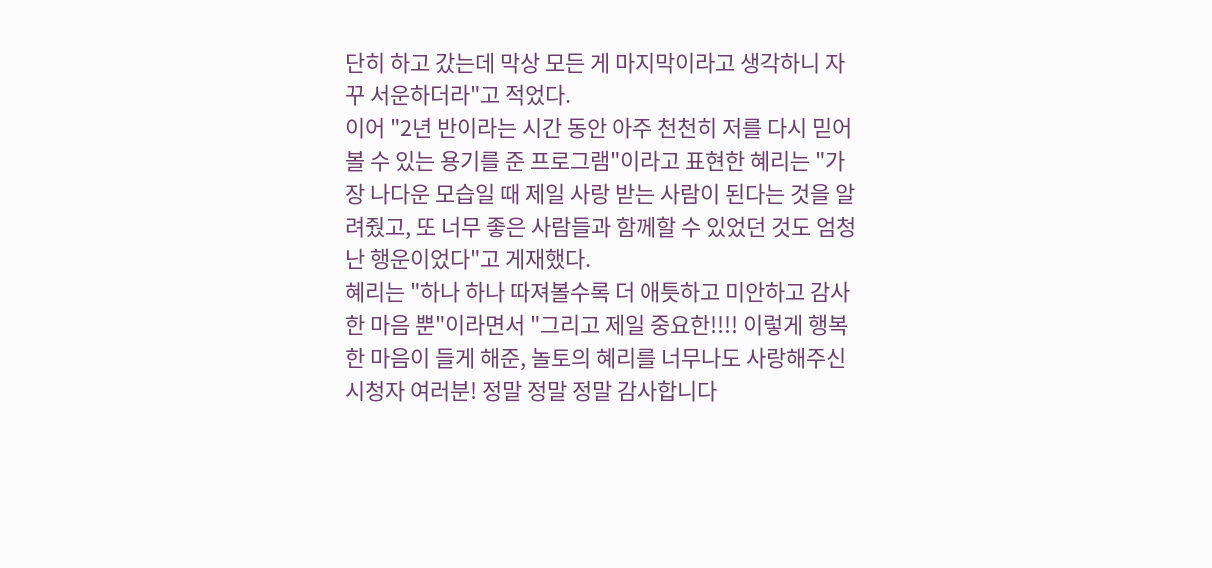단히 하고 갔는데 막상 모든 게 마지막이라고 생각하니 자꾸 서운하더라"고 적었다.
이어 "2년 반이라는 시간 동안 아주 천천히 저를 다시 믿어볼 수 있는 용기를 준 프로그램"이라고 표현한 혜리는 "가장 나다운 모습일 때 제일 사랑 받는 사람이 된다는 것을 알려줬고, 또 너무 좋은 사람들과 함께할 수 있었던 것도 엄청난 행운이었다"고 게재했다.
혜리는 "하나 하나 따져볼수록 더 애틋하고 미안하고 감사한 마음 뿐"이라면서 "그리고 제일 중요한!!!! 이렇게 행복한 마음이 들게 해준, 놀토의 혜리를 너무나도 사랑해주신 시청자 여러분! 정말 정말 정말 감사합니다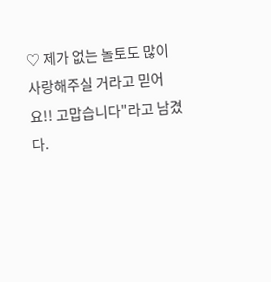♡ 제가 없는 놀토도 많이 사랑해주실 거라고 믿어요!! 고맙습니다"라고 남겼다.